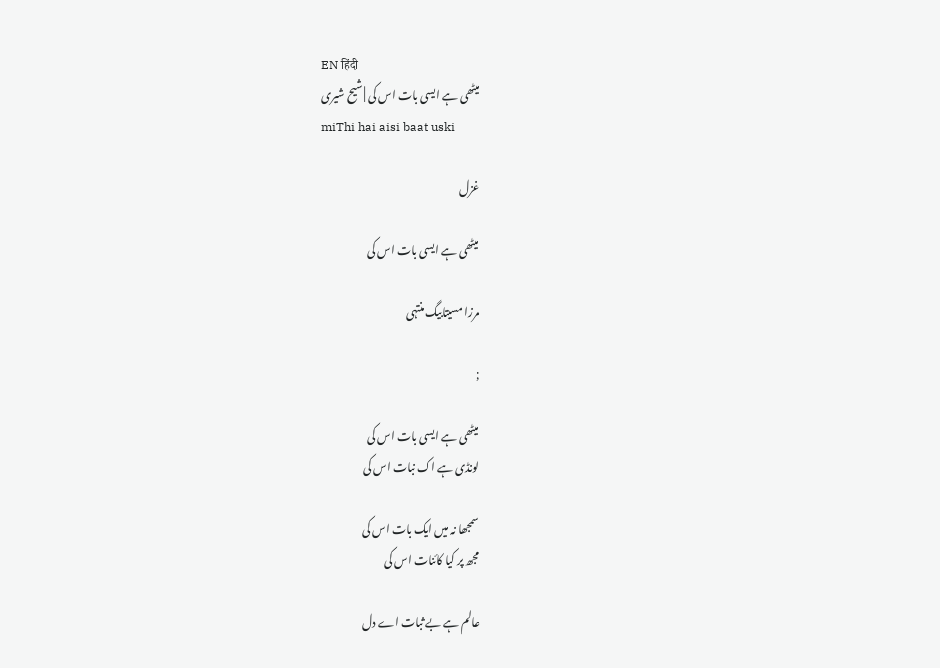EN हिंदी
میٹھی ہے ایسی بات اس کی | شیح شیری
miThi hai aisi baat uski

غزل

میٹھی ہے ایسی بات اس کی

مرزا مسیتابیگ منتہی

;

میٹھی ہے ایسی بات اس کی
لونڈی ہے اک نبات اس کی

سمجھا نہ میں ایک بات اس کی
مجھ پر کیا کائنات اس کی

عالم ہے بے ثبات اے دل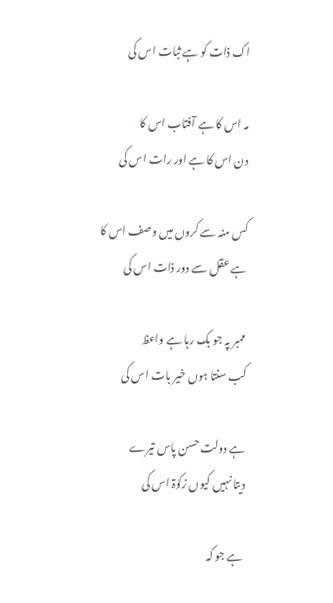اک ذات کو ہے ثبات اس کی

مہ اس کا ہے آفتاب اس کا
دن اس کا ہے اور رات اس کی

کس منہ سے کروں میں وصف اس کا
ہے عقل سے دور ذات اس کی

ممبر پہ جو بک رہا ہے واعظ
کب سنتا ہوں خیر بات اس کی

ہے دولت حسن پاس تیرے
دیتا نہیں کیوں زکوٰۃ اس کی

ہے جو کہ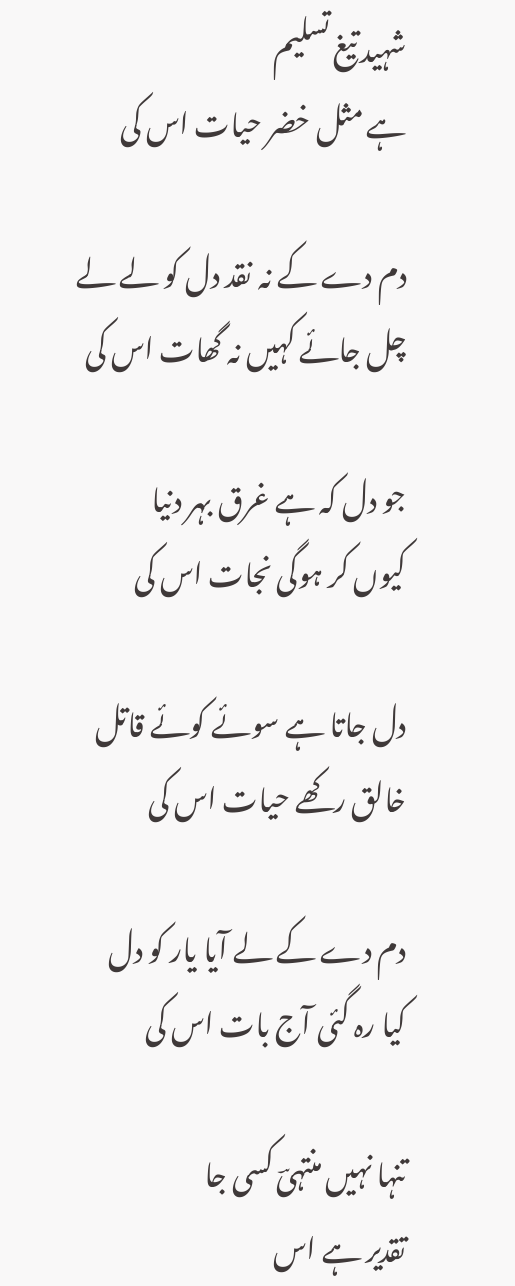شہید تیغ تسلیم
ہے مثل خضر حیات اس کی

دم دے کے نہ نقد دل کو لے لے
چل جائے کہیں نہ گھات اس کی

جو دل کہ ہے غرق بہر دنیا
کیوں کر ہوگی نجات اس کی

دل جاتا ہے سوئے کوئے قاتل
خالق رکھے حیات اس کی

دم دے کے لے آیا یار کو دل
کیا رہ گئی آج بات اس کی

تنہا نہیں منتہیؔ کسی جا
تقدیر ہے اس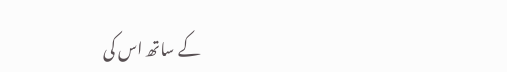کے ساتھ اس کی